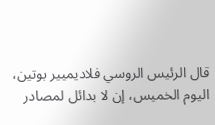قال الرئيس الروسي فلاديميير بوتين، اليوم الخميس، إن لا بدائل لمصادر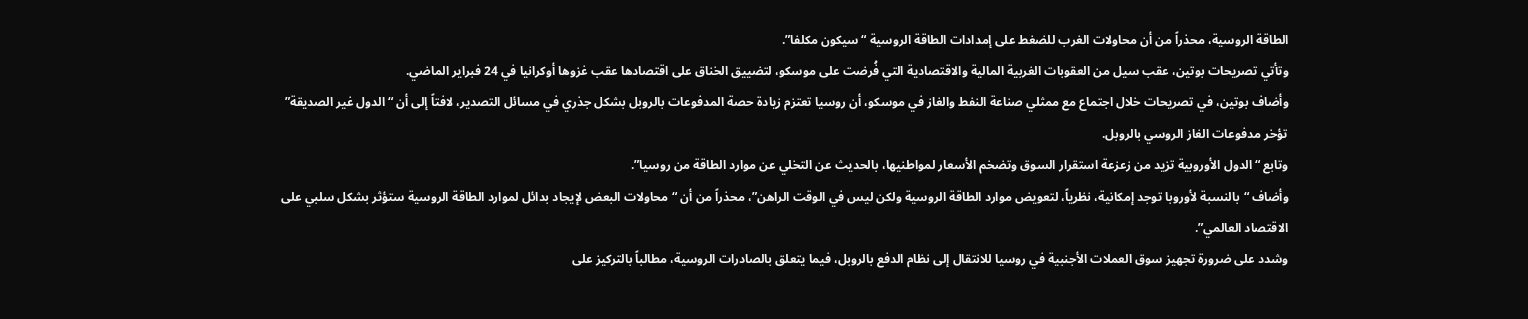الطاقة الروسية، محذراً من أن محاولات الغرب للضغط على إمدادات الطاقة الروسية “سيكون مكلفا”.
وتأتي تصريحات بوتين، عقب سيل من العقوبات الغربية المالية والاقتصادية التي فُرضت على موسكو، لتضييق الخناق على اقتصادها عقب غزوها أوكرانيا في 24 فبراير الماضي.
وأضاف بوتين، في تصريحات خلال اجتماع مع ممثلي صناعة النفط والغاز في موسكو، أن روسيا تعتزم زيادة حصة المدفوعات بالروبل بشكل جذري في مسائل التصدير، لافتاً إلى أن “الدول غير الصديقة” تؤخر مدفوعات الغاز الروسي بالروبل.
وتابع “الدول الأوروبية تزيد من زعزعة استقرار السوق وتضخم الأسعار لمواطنيها، بالحديث عن التخلي عن موارد الطاقة من روسيا”.
وأضاف “بالنسبة لأوروبا توجد إمكانية، نظرياً، لتعويض موارد الطاقة الروسية ولكن ليس في الوقت الراهن”، محذراً من أن “محاولات البعض لإيجاد بدائل لموارد الطاقة الروسية ستؤثر بشكل سلبي على الاقتصاد العالمي”.
وشدد على ضرورة تجهيز سوق العملات الأجنبية في روسيا للانتقال إلى نظام الدفع بالروبل، فيما يتعلق بالصادرات الروسية، مطالباً بالتركيز على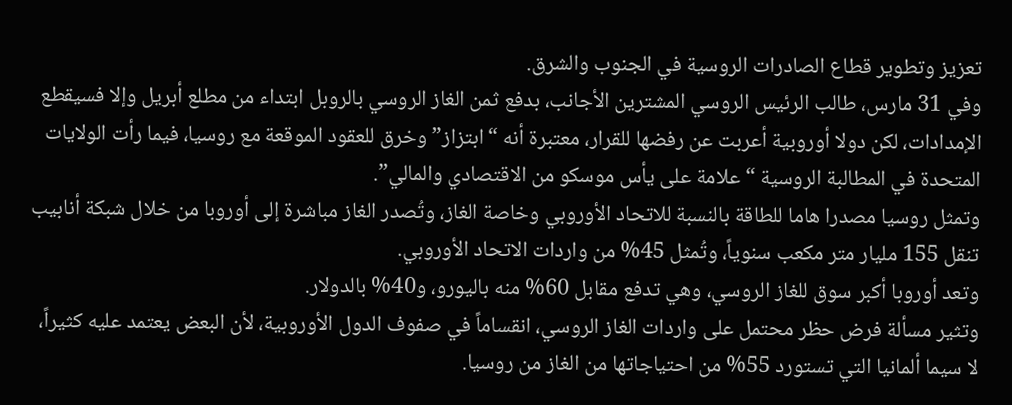تعزيز وتطوير قطاع الصادرات الروسية في الجنوب والشرق.
وفي 31 مارس، طالب الرئيس الروسي المشترين الأجانب، بدفع ثمن الغاز الروسي بالروبل ابتداء من مطلع أبريل وإلا فسيقطع الإمدادات، لكن دولا أوروبية أعربت عن رفضها للقرار، معتبرة أنه “ابتزاز” وخرق للعقود الموقعة مع روسيا، فيما رأت الولايات المتحدة في المطالبة الروسية “علامة على يأس موسكو من الاقتصادي والمالي”.
وتمثل روسيا مصدرا هاما للطاقة بالنسبة للاتحاد الأوروبي وخاصة الغاز، وتُصدر الغاز مباشرة إلى أوروبا من خلال شبكة أنابيب تنقل 155 مليار متر مكعب سنوياً، وتُمثل 45% من واردات الاتحاد الأوروبي.
وتعد أوروبا أكبر سوق للغاز الروسي، وهي تدفع مقابل 60% منه باليورو، و40% بالدولار.
وتثير مسألة فرض حظر محتمل على واردات الغاز الروسي، انقساماً في صفوف الدول الأوروبية، لأن البعض يعتمد عليه كثيراً، لا سيما ألمانيا التي تستورد 55% من احتياجاتها من الغاز من روسيا.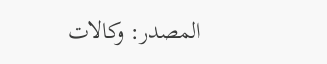المصدر: وكالات